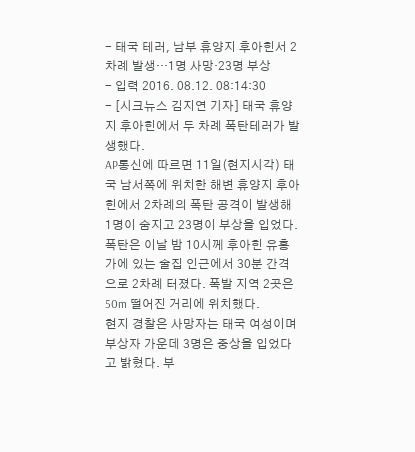- 태국 테러, 남부 휴양지 후아힌서 2차례 발생…1명 사망·23명 부상
- 입력 2016. 08.12. 08:14:30
- [시크뉴스 김지연 기자] 태국 휴양지 후아힌에서 두 차례 폭탄테러가 발생했다.
AP통신에 따르면 11일(현지시각) 태국 남서쪽에 위치한 해변 휴양지 후아힌에서 2차례의 폭탄 공격이 발생해 1명이 숨지고 23명이 부상을 입었다.
폭탄은 이날 밤 10시께 후아힌 유흥가에 있는 술집 인근에서 30분 간격으로 2차례 터졌다. 폭발 지역 2곳은 50m 떨어진 거리에 위치했다.
현지 경찰은 사망자는 태국 여성이며 부상자 가운데 3명은 중상을 입었다고 밝혔다. 부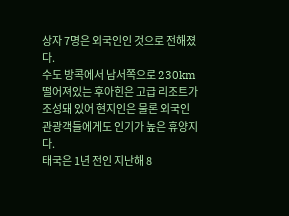상자 7명은 외국인인 것으로 전해졌다.
수도 방콕에서 남서쪽으로 230km 떨어져있는 후아힌은 고급 리조트가 조성돼 있어 현지인은 물론 외국인 관광객들에게도 인기가 높은 휴양지다.
태국은 1년 전인 지난해 8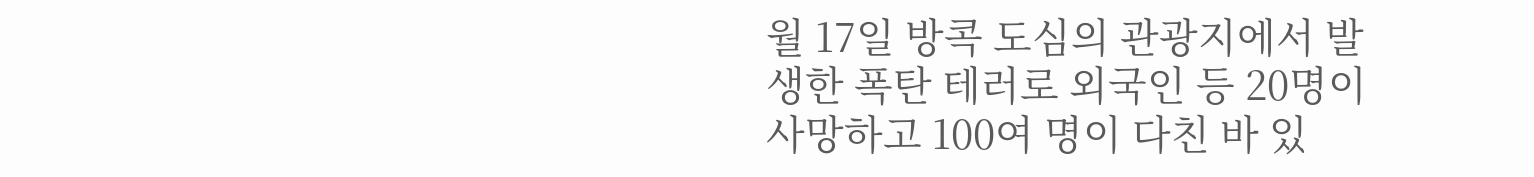월 17일 방콕 도심의 관광지에서 발생한 폭탄 테러로 외국인 등 20명이 사망하고 100여 명이 다친 바 있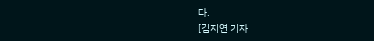다.
[김지연 기자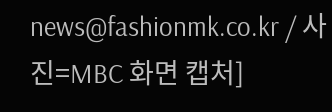news@fashionmk.co.kr / 사진=MBC 화면 캡처]